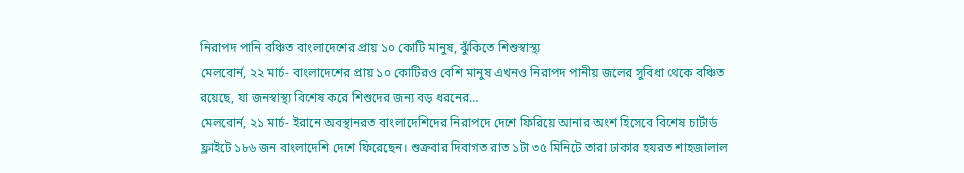নিরাপদ পানি বঞ্চিত বাংলাদেশের প্রায় ১০ কোটি মানুষ, ঝুঁকিতে শিশুস্বাস্থ্য
মেলবোর্ন, ২২ মার্চ- বাংলাদেশের প্রায় ১০ কোটিরও বেশি মানুষ এখনও নিরাপদ পানীয় জলের সুবিধা থেকে বঞ্চিত রয়েছে, যা জনস্বাস্থ্য বিশেষ করে শিশুদের জন্য বড় ধরনের…
মেলবোর্ন, ২১ মার্চ- ইরানে অবস্থানরত বাংলাদেশিদের নিরাপদে দেশে ফিরিয়ে আনার অংশ হিসেবে বিশেষ চার্টার্ড ফ্লাইটে ১৮৬ জন বাংলাদেশি দেশে ফিরেছেন। শুক্রবার দিবাগত রাত ১টা ৩৫ মিনিটে তারা ঢাকার হযরত শাহজালাল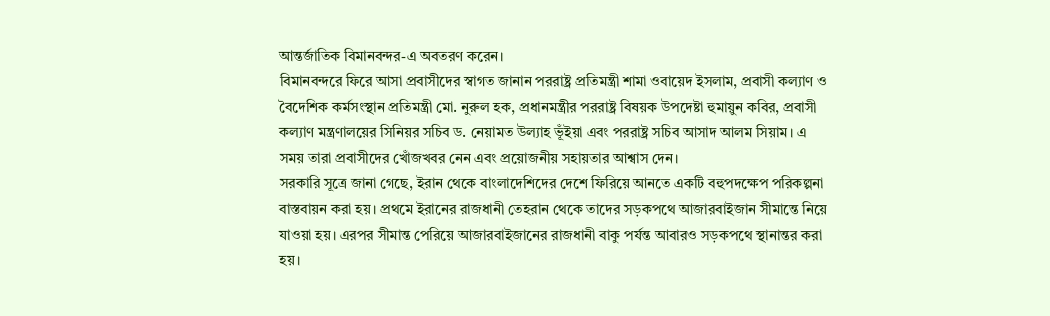আন্তর্জাতিক বিমানবন্দর-এ অবতরণ করেন।
বিমানবন্দরে ফিরে আসা প্রবাসীদের স্বাগত জানান পররাষ্ট্র প্রতিমন্ত্রী শামা ওবায়েদ ইসলাম, প্রবাসী কল্যাণ ও বৈদেশিক কর্মসংস্থান প্রতিমন্ত্রী মো. নুরুল হক, প্রধানমন্ত্রীর পররাষ্ট্র বিষয়ক উপদেষ্টা হুমায়ুন কবির, প্রবাসী কল্যাণ মন্ত্রণালয়ের সিনিয়র সচিব ড. নেয়ামত উল্যাহ ভূঁইয়া এবং পররাষ্ট্র সচিব আসাদ আলম সিয়াম। এ সময় তারা প্রবাসীদের খোঁজখবর নেন এবং প্রয়োজনীয় সহায়তার আশ্বাস দেন।
সরকারি সূত্রে জানা গেছে, ইরান থেকে বাংলাদেশিদের দেশে ফিরিয়ে আনতে একটি বহুপদক্ষেপ পরিকল্পনা বাস্তবায়ন করা হয়। প্রথমে ইরানের রাজধানী তেহরান থেকে তাদের সড়কপথে আজারবাইজান সীমান্তে নিয়ে যাওয়া হয়। এরপর সীমান্ত পেরিয়ে আজারবাইজানের রাজধানী বাকু পর্যন্ত আবারও সড়কপথে স্থানান্তর করা হয়।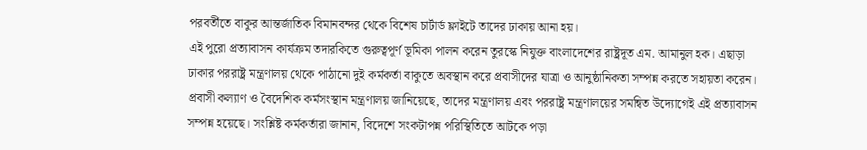পরবর্তীতে বাকুর আন্তর্জাতিক বিমানবন্দর থেকে বিশেষ চার্টার্ড ফ্লাইটে তাদের ঢাকায় আনা হয়।
এই পুরো প্রত্যাবাসন কার্যক্রম তদারকিতে গুরুত্বপূর্ণ ভূমিকা পালন করেন তুরস্কে নিযুক্ত বাংলাদেশের রাষ্ট্রদূত এম. আমানুল হক। এছাড়া ঢাকার পররাষ্ট্র মন্ত্রণালয় থেকে পাঠানো দুই কর্মকর্তা বাকুতে অবস্থান করে প্রবাসীদের যাত্রা ও আনুষ্ঠানিকতা সম্পন্ন করতে সহায়তা করেন।
প্রবাসী কল্যাণ ও বৈদেশিক কর্মসংস্থান মন্ত্রণালয় জানিয়েছে, তাদের মন্ত্রণালয় এবং পররাষ্ট্র মন্ত্রণালয়ের সমন্বিত উদ্যোগেই এই প্রত্যাবাসন সম্পন্ন হয়েছে। সংশ্লিষ্ট কর্মকর্তারা জানান, বিদেশে সংকটাপন্ন পরিস্থিতিতে আটকে পড়া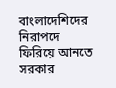বাংলাদেশিদের নিরাপদে ফিরিয়ে আনতে সরকার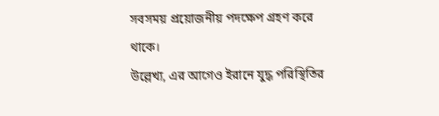সবসময় প্রয়োজনীয় পদক্ষেপ গ্রহণ করে থাকে।
উল্লেখ্য, এর আগেও ইরানে যুদ্ধ পরিস্থিতির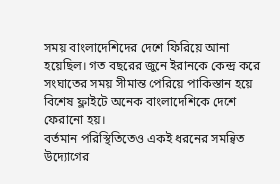সময় বাংলাদেশিদের দেশে ফিরিয়ে আনা হয়েছিল। গত বছরের জুনে ইরানকে কেন্দ্র করে সংঘাতের সময় সীমান্ত পেরিয়ে পাকিস্তান হয়ে বিশেষ ফ্লাইটে অনেক বাংলাদেশিকে দেশে ফেরানো হয়।
বর্তমান পরিস্থিতিতেও একই ধরনের সমন্বিত উদ্যোগের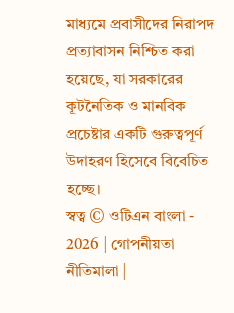মাধ্যমে প্রবাসীদের নিরাপদ প্রত্যাবাসন নিশ্চিত করা হয়েছে, যা সরকারের কূটনৈতিক ও মানবিক প্রচেষ্টার একটি গুরুত্বপূর্ণ উদাহরণ হিসেবে বিবেচিত হচ্ছে।
স্বত্ব © ওটিএন বাংলা - 2026 | গোপনীয়তা নীতিমালা |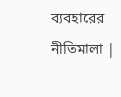ব্যবহারের নীতিমালা |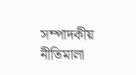সম্পাদকীয় নীতিমালা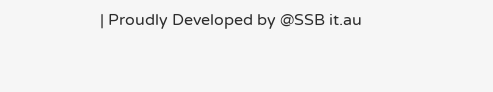| Proudly Developed by @SSB it.au